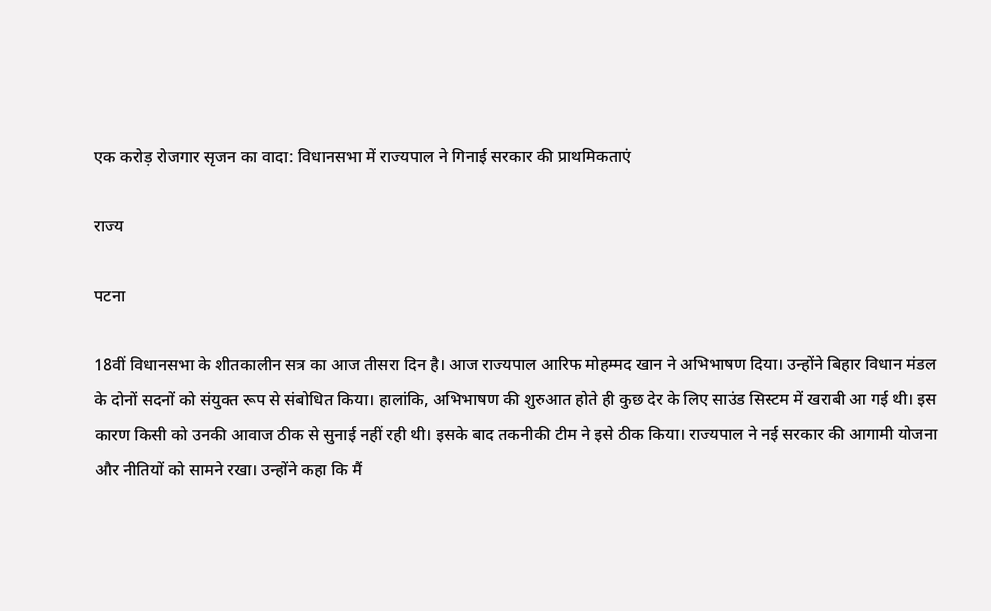एक करोड़ रोजगार सृजन का वादा: विधानसभा में राज्यपाल ने गिनाई सरकार की प्राथमिकताएं

राज्य

पटना

18वीं विधानसभा के शीतकालीन सत्र का आज तीसरा दिन है। आज राज्यपाल आरिफ मोहम्मद खान ने अभिभाषण दिया। उन्होंने बिहार विधान मंडल के दोनों सदनों को संयुक्त रूप से संबोधित किया। हालांकि, अभिभाषण की शुरुआत होते ही कुछ देर के लिए साउंड सिस्टम में खराबी आ गई थी। इस कारण किसी को उनकी आवाज ठीक से सुनाई नहीं रही थी। इसके बाद तकनीकी टीम ने इसे ठीक किया। राज्यपाल ने नई सरकार की आगामी योजना और नीतियों को सामने रखा। उन्होंने कहा कि मैं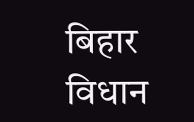बिहार विधान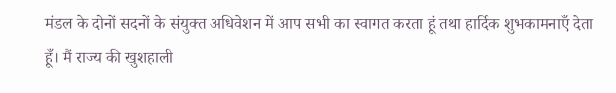मंडल के दोनों सदनों के संयुक्त अधिवेशन में आप सभी का स्वागत करता हूं तथा हार्दिक शुभकामनाएँ देता हूँ। मैं राज्य की खुशहाली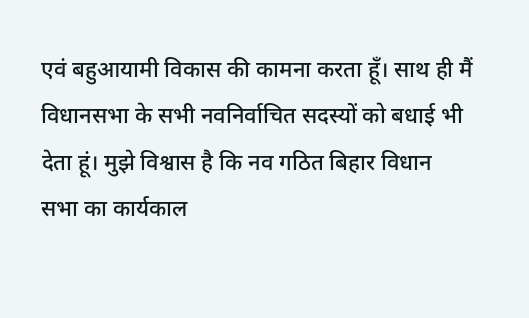एवं बहुआयामी विकास की कामना करता हूँ। साथ ही मैं विधानसभा के सभी नवनिर्वाचित सदस्यों को बधाई भी देता हूं। मुझे विश्वास है कि नव गठित बिहार विधान सभा का कार्यकाल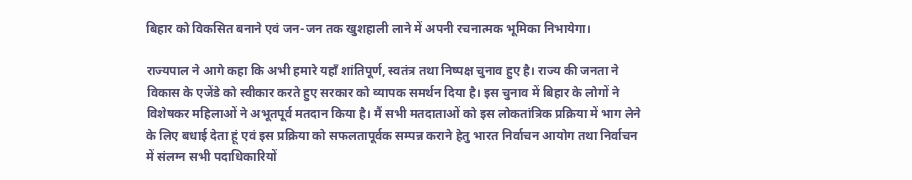बिहार को विकसित बनाने एवं जन-जन तक खुशहाली लाने में अपनी रचनात्मक भूमिका निभायेगा।

राज्यपाल ने आगे कहा कि अभी हमारे यहाँ शांतिपूर्ण, स्वतंत्र तथा निष्पक्ष चुनाव हुए है। राज्य की जनता ने विकास के एजेंडे को स्वीकार करते हुए सरकार को व्यापक समर्थन दिया है। इस चुनाव में बिहार के लोगों ने विशेषकर महिलाओं ने अभूतपूर्व मतदान किया है। मैं सभी मतदाताओं को इस लोकतांत्रिक प्रक्रिया में भाग लेने के लिए बधाई देता हूं एवं इस प्रक्रिया को सफलतापूर्वक सम्पन्न कराने हेतु भारत निर्वाचन आयोग तथा निर्वाचन में संलग्न सभी पदाधिकारियों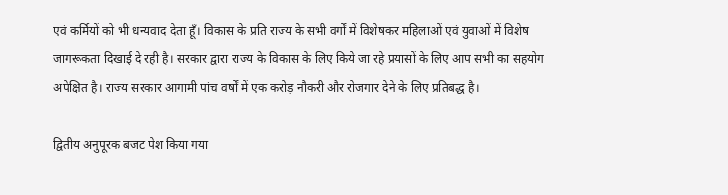एवं कर्मियों को भी धन्यवाद देता हूँ। विकास के प्रति राज्य के सभी वर्गों में विशेषकर महिलाओं एवं युवाओं में विशेष जागरूकता दिखाई दे रही है। सरकार द्वारा राज्य के विकास के लिए किये जा रहे प्रयासों के लिए आप सभी का सहयोग अपेक्षित है। राज्य सरकार आगामी पांच वर्षों में एक करोड़ नौकरी और रोजगार देने के लिए प्रतिबद्ध है।

द्वितीय अनुपूरक बजट पेश किया गया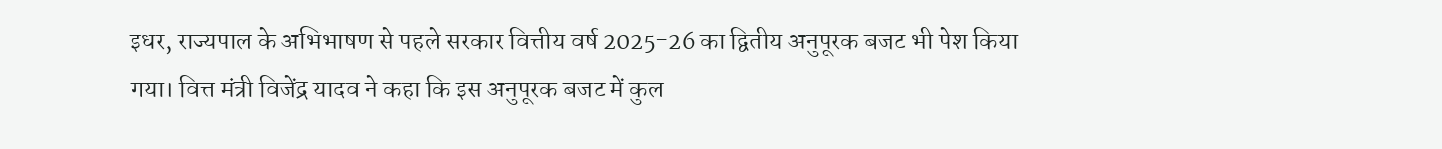इधर, राज्यपाल के अभिभाषण से पहले सरकार वित्तीय वर्ष 2025-26 का द्वितीय अनुपूरक बजट भी पेश किया गया। वित्त मंत्री विजेंद्र यादव ने कहा कि इस अनुपूरक बजट में कुल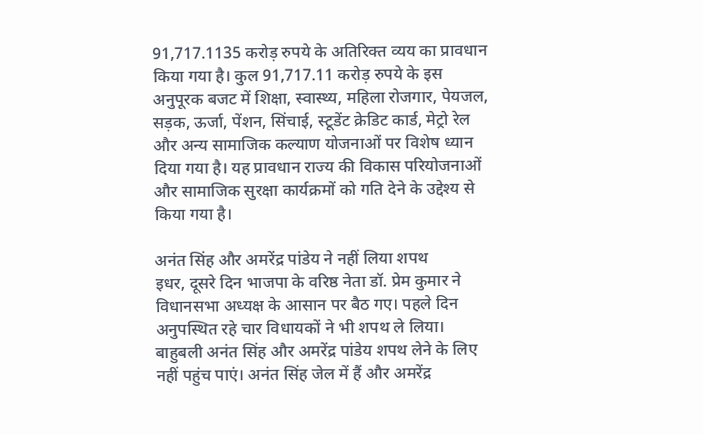91,717.1135 करोड़ रुपये के अतिरिक्त व्यय का प्रावधान किया गया है। कुल 91,717.11 करोड़ रुपये के इस अनुपूरक बजट में शिक्षा, स्वास्थ्य, महिला रोजगार, पेयजल, सड़क, ऊर्जा, पेंशन, सिंचाई, स्टूडेंट क्रेडिट कार्ड, मेट्रो रेल और अन्य सामाजिक कल्याण योजनाओं पर विशेष ध्यान दिया गया है। यह प्रावधान राज्य की विकास परियोजनाओं और सामाजिक सुरक्षा कार्यक्रमों को गति देने के उद्देश्य से किया गया है।

अनंत सिंह और अमरेंद्र पांडेय ने नहीं लिया शपथ
इधर, दूसरे दिन भाजपा के वरिष्ठ नेता डॉ. प्रेम कुमार ने विधानसभा अध्यक्ष के आसान पर बैठ गए। पहले दिन अनुपस्थित रहे चार विधायकों ने भी शपथ ले लिया। बाहुबली अनंत सिंह और अमरेंद्र पांडेय शपथ लेने के लिए नहीं पहुंच पाएं। अनंत सिंह जेल में हैं और अमरेंद्र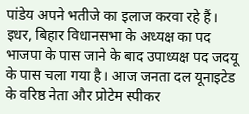पांडेय अपने भतीजे का इलाज करवा रहे हैं। इधर, बिहार विधानसभा के अध्यक्ष का पद भाजपा के पास जाने के बाद उपाध्यक्ष पद जदयू के पास चला गया है। आज जनता दल यूनाइटेड के वरिष्ठ नेता और प्रोटेम स्पीकर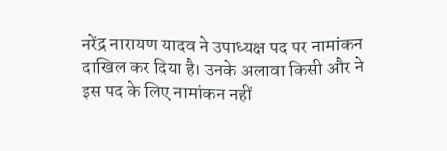नरेंद्र नारायण यादव ने उपाध्यक्ष पद पर नामांकन दाखिल कर दिया है। उनके अलावा किसी और ने इस पद के लिए नामांकन नहीं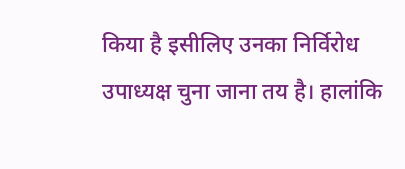किया है इसीलिए उनका निर्विरोध उपाध्यक्ष चुना जाना तय है। हालांकि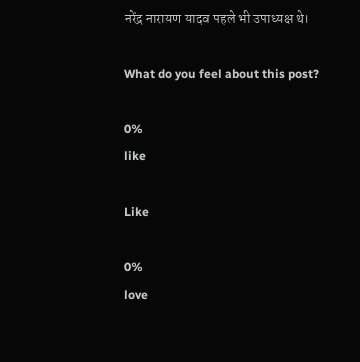नरेंद्र नारायण यादव पहले भी उपाध्यक्ष थे।

What do you feel about this post?

0%
like

Like

0%
love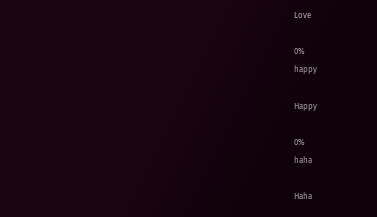Love

0%
happy

Happy

0%
haha

Haha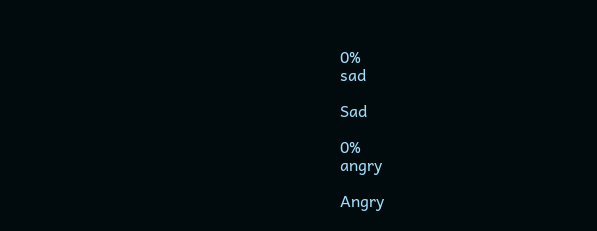0%
sad

Sad

0%
angry

Angry